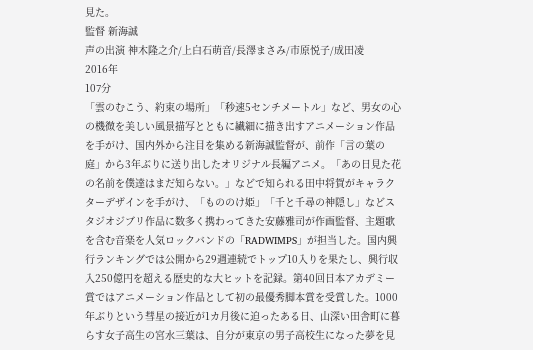見た。
監督 新海誠
声の出演 神木隆之介/上白石萌音/長澤まさみ/市原悦子/成田凌
2016年
107分
「雲のむこう、約束の場所」「秒速5センチメートル」など、男女の心の機微を美しい風景描写とともに繊細に描き出すアニメーション作品を手がけ、国内外から注目を集める新海誠監督が、前作「言の葉の庭」から3年ぶりに送り出したオリジナル長編アニメ。「あの日見た花の名前を僕達はまだ知らない。」などで知られる田中将賀がキャラクターデザインを手がけ、「もののけ姫」「千と千尋の神隠し」などスタジオジブリ作品に数多く携わってきた安藤雅司が作画監督、主題歌を含む音楽を人気ロックバンドの「RADWIMPS」が担当した。国内興行ランキングでは公開から29週連続でトップ10入りを果たし、興行収入250億円を超える歴史的な大ヒットを記録。第40回日本アカデミー賞ではアニメーション作品として初の最優秀脚本賞を受賞した。1000年ぶりという彗星の接近が1カ月後に迫ったある日、山深い田舎町に暮らす女子高生の宮水三葉は、自分が東京の男子高校生になった夢を見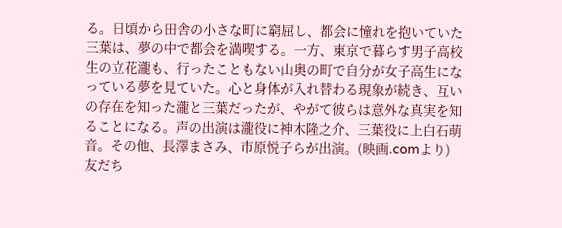る。日頃から田舎の小さな町に窮屈し、都会に憧れを抱いていた三葉は、夢の中で都会を満喫する。一方、東京で暮らす男子高校生の立花瀧も、行ったこともない山奥の町で自分が女子高生になっている夢を見ていた。心と身体が入れ替わる現象が続き、互いの存在を知った瀧と三葉だったが、やがて彼らは意外な真実を知ることになる。声の出演は瀧役に神木隆之介、三葉役に上白石萌音。その他、長澤まさみ、市原悦子らが出演。(映画.comより)
友だち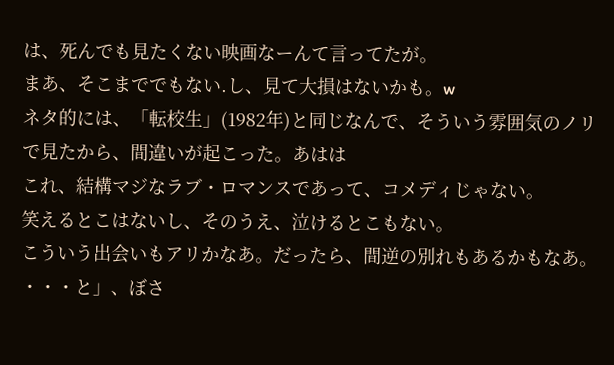は、死んでも見たくない映画なーんて言ってたが。
まあ、そこまででもない.し、見て大損はないかも。w
ネタ的には、「転校生」(1982年)と同じなんで、そういう雰囲気のノリで見たから、間違いが起こった。あはは
これ、結構マジなラブ・ロマンスであって、コメディじゃない。
笑えるとこはないし、そのうえ、泣けるとこもない。
こういう出会いもアリかなあ。だったら、間逆の別れもあるかもなあ。
・・・と」、ぼさ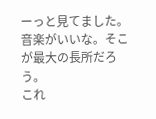ーっと見てました。
音楽がいいな。そこが最大の長所だろう。
これ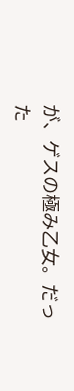が、ゲスの極み乙女。だった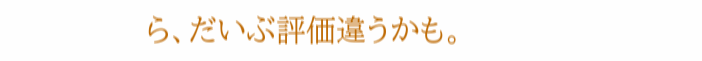ら、だいぶ評価違うかも。